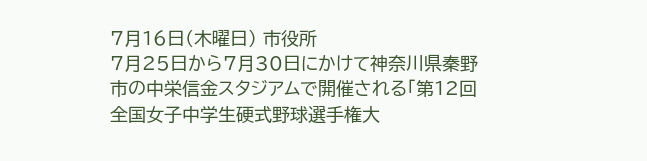7月16日(木曜日) 市役所
7月25日から7月30日にかけて神奈川県秦野市の中栄信金スタジアムで開催される「第12回全国女子中学生硬式野球選手権大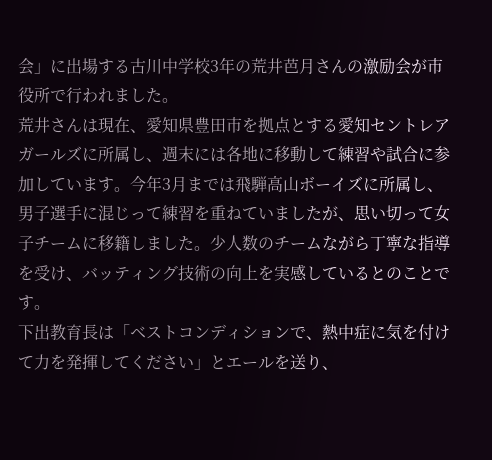会」に出場する古川中学校3年の荒井芭月さんの激励会が市役所で行われました。
荒井さんは現在、愛知県豊田市を拠点とする愛知セントレアガールズに所属し、週末には各地に移動して練習や試合に参加しています。今年3月までは飛騨高山ボーイズに所属し、男子選手に混じって練習を重ねていましたが、思い切って女子チームに移籍しました。少人数のチームながら丁寧な指導を受け、バッティング技術の向上を実感しているとのことです。
下出教育長は「ベストコンディションで、熱中症に気を付けて力を発揮してください」とエールを送り、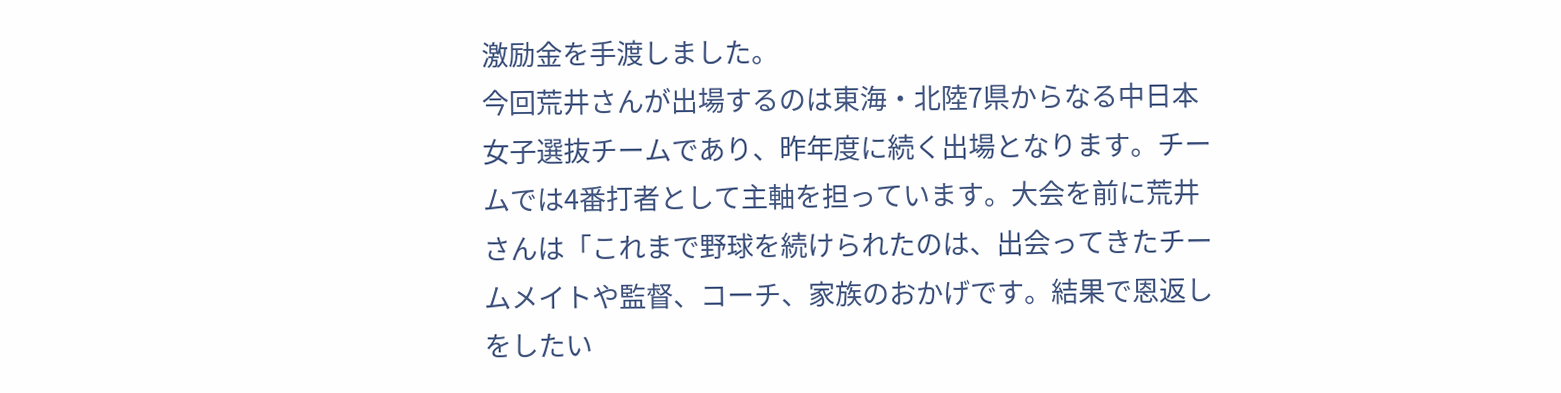激励金を手渡しました。
今回荒井さんが出場するのは東海・北陸7県からなる中日本女子選抜チームであり、昨年度に続く出場となります。チームでは4番打者として主軸を担っています。大会を前に荒井さんは「これまで野球を続けられたのは、出会ってきたチームメイトや監督、コーチ、家族のおかげです。結果で恩返しをしたい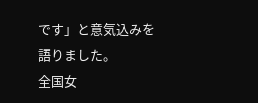です」と意気込みを語りました。
全国女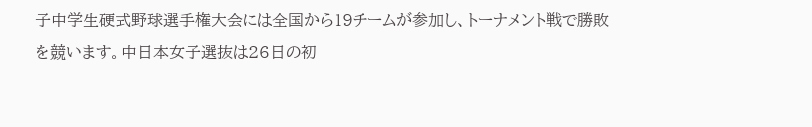子中学生硬式野球選手権大会には全国から19チームが参加し、トーナメント戦で勝敗を競います。中日本女子選抜は26日の初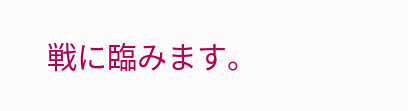戦に臨みます。